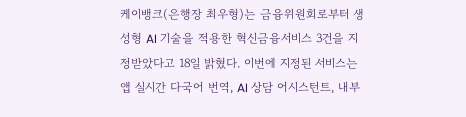케이뱅크(은행장 최우형)는 금융위원회로부터 생성형 AI 기술을 적용한 혁신금융서비스 3건을 지정받았다고 18일 밝혔다. 이번에 지정된 서비스는 앱 실시간 다국어 번역, AI 상담 어시스턴트, 내부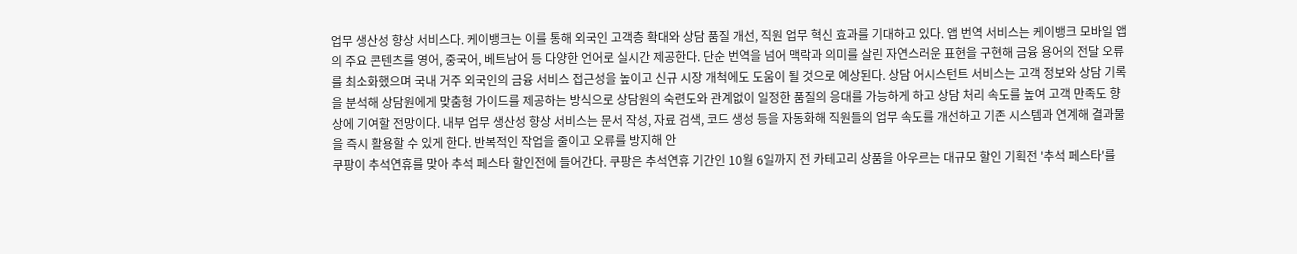업무 생산성 향상 서비스다. 케이뱅크는 이를 통해 외국인 고객층 확대와 상담 품질 개선, 직원 업무 혁신 효과를 기대하고 있다. 앱 번역 서비스는 케이뱅크 모바일 앱의 주요 콘텐츠를 영어, 중국어, 베트남어 등 다양한 언어로 실시간 제공한다. 단순 번역을 넘어 맥락과 의미를 살린 자연스러운 표현을 구현해 금융 용어의 전달 오류를 최소화했으며 국내 거주 외국인의 금융 서비스 접근성을 높이고 신규 시장 개척에도 도움이 될 것으로 예상된다. 상담 어시스턴트 서비스는 고객 정보와 상담 기록을 분석해 상담원에게 맞춤형 가이드를 제공하는 방식으로 상담원의 숙련도와 관계없이 일정한 품질의 응대를 가능하게 하고 상담 처리 속도를 높여 고객 만족도 향상에 기여할 전망이다. 내부 업무 생산성 향상 서비스는 문서 작성, 자료 검색, 코드 생성 등을 자동화해 직원들의 업무 속도를 개선하고 기존 시스템과 연계해 결과물을 즉시 활용할 수 있게 한다. 반복적인 작업을 줄이고 오류를 방지해 안
쿠팡이 추석연휴를 맞아 추석 페스타 할인전에 들어간다. 쿠팡은 추석연휴 기간인 10월 6일까지 전 카테고리 상품을 아우르는 대규모 할인 기획전 '추석 페스타'를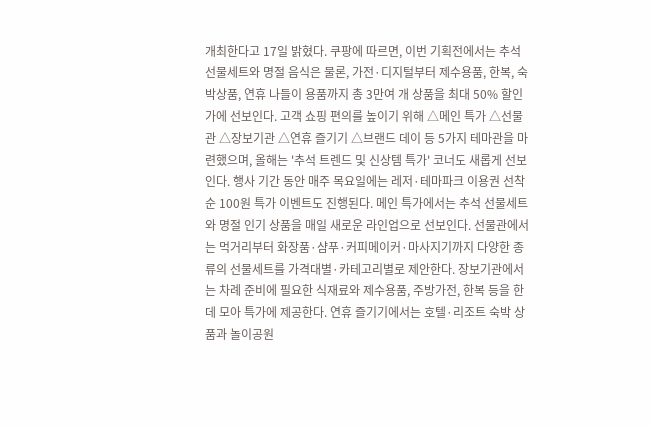개최한다고 17일 밝혔다. 쿠팡에 따르면, 이번 기획전에서는 추석 선물세트와 명절 음식은 물론, 가전·디지털부터 제수용품, 한복, 숙박상품, 연휴 나들이 용품까지 총 3만여 개 상품을 최대 50% 할인가에 선보인다. 고객 쇼핑 편의를 높이기 위해 △메인 특가 △선물관 △장보기관 △연휴 즐기기 △브랜드 데이 등 5가지 테마관을 마련했으며, 올해는 '추석 트렌드 및 신상템 특가' 코너도 새롭게 선보인다. 행사 기간 동안 매주 목요일에는 레저·테마파크 이용권 선착순 100원 특가 이벤트도 진행된다. 메인 특가에서는 추석 선물세트와 명절 인기 상품을 매일 새로운 라인업으로 선보인다. 선물관에서는 먹거리부터 화장품·샴푸·커피메이커·마사지기까지 다양한 종류의 선물세트를 가격대별·카테고리별로 제안한다. 장보기관에서는 차례 준비에 필요한 식재료와 제수용품, 주방가전, 한복 등을 한데 모아 특가에 제공한다. 연휴 즐기기에서는 호텔·리조트 숙박 상품과 놀이공원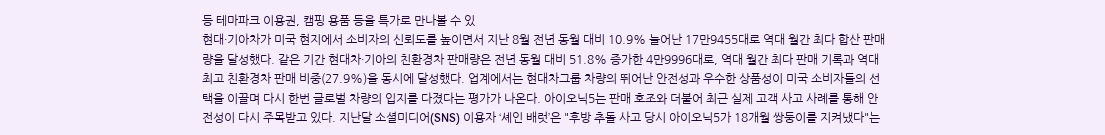등 테마파크 이용권, 캠핑 용품 등을 특가로 만나볼 수 있
현대·기아차가 미국 현지에서 소비자의 신뢰도를 높이면서 지난 8월 전년 동월 대비 10.9% 늘어난 17만9455대로 역대 월간 최다 합산 판매량을 달성했다. 같은 기간 현대차·기아의 친환경차 판매량은 전년 동월 대비 51.8% 증가한 4만9996대로, 역대 월간 최다 판매 기록과 역대 최고 친환경차 판매 비중(27.9%)을 동시에 달성했다. 업계에서는 현대차그룹 차량의 뛰어난 안전성과 우수한 상품성이 미국 소비자들의 선택을 이끌며 다시 한번 글로벌 차량의 입지를 다졌다는 평가가 나온다. 아이오닉5는 판매 호조와 더불어 최근 실제 고객 사고 사례를 통해 안전성이 다시 주목받고 있다. 지난달 소셜미디어(SNS) 이용자 ‘셰인 배럿’은 "후방 추돌 사고 당시 아이오닉5가 18개월 쌍둥이를 지켜냈다"는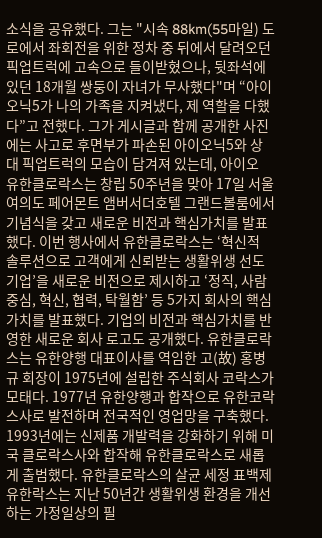소식을 공유했다. 그는 "시속 88km(55마일) 도로에서 좌회전을 위한 정차 중 뒤에서 달려오던 픽업트럭에 고속으로 들이받혔으나, 뒷좌석에 있던 18개월 쌍둥이 자녀가 무사했다"며 “아이오닉5가 나의 가족을 지켜냈다, 제 역할을 다했다”고 전했다. 그가 게시글과 함께 공개한 사진에는 사고로 후면부가 파손된 아이오닉5와 상대 픽업트럭의 모습이 담겨져 있는데, 아이오
유한클로락스는 창립 50주년을 맞아 17일 서울 여의도 페어몬트 앰버서더호텔 그랜드볼룸에서 기념식을 갖고 새로운 비전과 핵심가치를 발표했다. 이번 행사에서 유한클로락스는 ‘혁신적 솔루션으로 고객에게 신뢰받는 생활위생 선도기업’을 새로운 비전으로 제시하고 ‘정직, 사람중심, 혁신, 협력, 탁월함’ 등 5가지 회사의 핵심가치를 발표했다. 기업의 비전과 핵심가치를 반영한 새로운 회사 로고도 공개했다. 유한클로락스는 유한양행 대표이사를 역임한 고(故) 홍병규 회장이 1975년에 설립한 주식회사 코락스가 모태다. 1977년 유한양행과 합작으로 유한코락스사로 발전하며 전국적인 영업망을 구축했다. 1993년에는 신제품 개발력을 강화하기 위해 미국 클로락스사와 합작해 유한클로락스로 새롭게 출범했다. 유한클로락스의 살균 세정 표백제 유한락스는 지난 50년간 생활위생 환경을 개선하는 가정일상의 필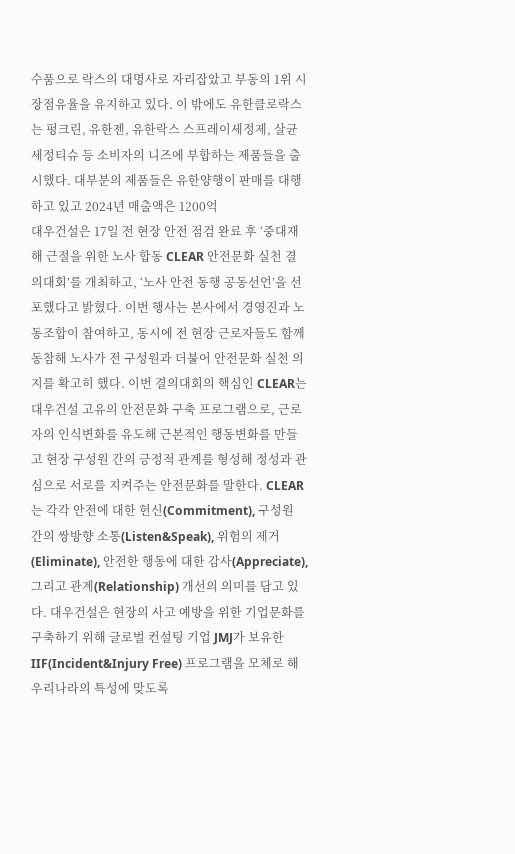수품으로 락스의 대명사로 자리잡았고 부동의 1위 시장점유율을 유지하고 있다. 이 밖에도 유한클로락스는 펑크린, 유한젠, 유한락스 스프레이세정제, 살균세정티슈 등 소비자의 니즈에 부합하는 제품들을 출시했다. 대부분의 제품들은 유한양행이 판매를 대행하고 있고 2024년 매출액은 1200억
대우건설은 17일 전 현장 안전 점검 완료 후 ‘중대재해 근절을 위한 노사 합동 CLEAR 안전문화 실천 결의대회’를 개최하고, ‘노사 안전 동행 공동선언’을 선포했다고 밝혔다. 이번 행사는 본사에서 경영진과 노동조합이 참여하고, 동시에 전 현장 근로자들도 함께 동참해 노사가 전 구성원과 더불어 안전문화 실천 의지를 확고히 했다. 이번 결의대회의 핵심인 CLEAR는 대우건설 고유의 안전문화 구축 프로그램으로, 근로자의 인식변화를 유도해 근본적인 행동변화를 만들고 현장 구성원 간의 긍정적 관계를 형성해 정성과 관심으로 서로를 지켜주는 안전문화를 말한다. CLEAR는 각각 안전에 대한 헌신(Commitment), 구성원 간의 쌍방향 소통(Listen&Speak), 위험의 제거(Eliminate), 안전한 행동에 대한 감사(Appreciate), 그리고 관계(Relationship) 개선의 의미를 담고 있다. 대우건설은 현장의 사고 예방을 위한 기업문화를 구축하기 위해 글로벌 컨설팅 기업 JMJ가 보유한 IIF(Incident&Injury Free) 프로그램을 모체로 해 우리나라의 특성에 맞도록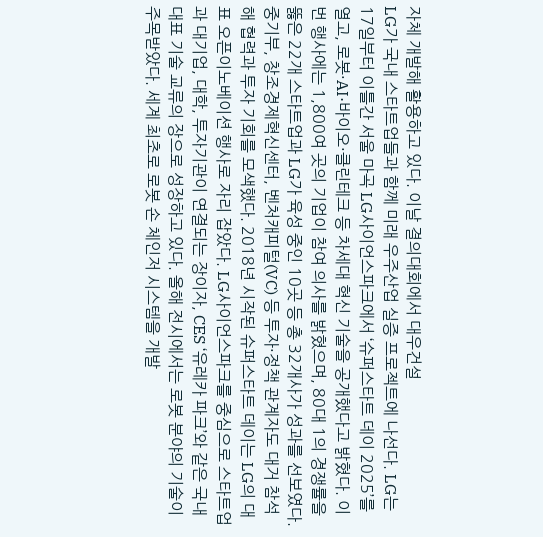자체 개발해 활용하고 있다. 이날 결의대회에서 대우건설
LG가 국내 스타트업들과 함께 미래 우주산업 실증 프로젝트에 나선다. LG는 17일부터 이틀간 서울 마곡 LG사이언스파크에서 ‘슈퍼스타트 데이 2025’를 열고, 로봇·AI·바이오·클린테크 등 차세대 혁신 기술을 공개했다고 밝혔다. 이번 행사에는 1,800여 곳의 기업이 참여 의사를 밝혔으며, 80대 1의 경쟁률을 뚫은 22개 스타트업과 LG가 육성 중인 10곳 등 총 32개사가 성과를 선보였다. 중기부, 창조경제혁신센터, 벤처캐피털(VC) 등 투자·정책 관계자도 대거 참석해 협력과 투자 기회를 모색했다. 2018년 시작된 슈퍼스타트 데이는 LG의 대표 오픈이노베이션 행사로 자리 잡았다. LG사이언스파크를 중심으로 스타트업과 대기업, 대학, 투자기관이 연결되는 장이자, CES ‘유레카 파크’와 같은 국내 대표 기술 교류의 장으로 성장하고 있다. 올해 전시에서는 로봇 분야의 기술이 주목받았다. 세계 최초로 로봇 손 체인저 시스템을 개발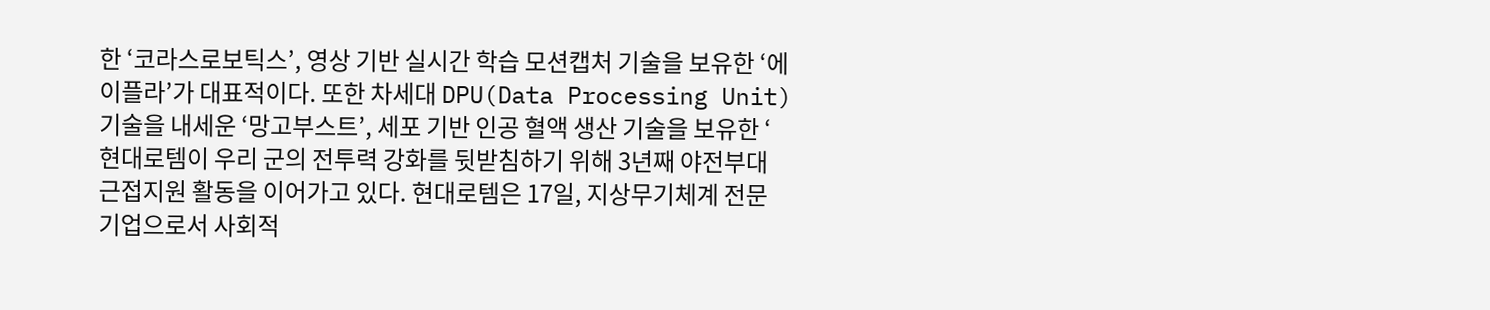한 ‘코라스로보틱스’, 영상 기반 실시간 학습 모션캡처 기술을 보유한 ‘에이플라’가 대표적이다. 또한 차세대 DPU(Data Processing Unit) 기술을 내세운 ‘망고부스트’, 세포 기반 인공 혈액 생산 기술을 보유한 ‘
현대로템이 우리 군의 전투력 강화를 뒷받침하기 위해 3년째 야전부대 근접지원 활동을 이어가고 있다. 현대로템은 17일, 지상무기체계 전문 기업으로서 사회적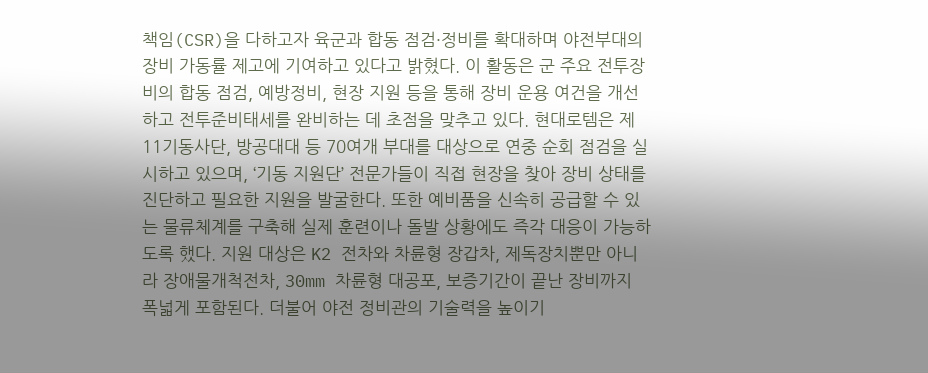책임(CSR)을 다하고자 육군과 합동 점검·정비를 확대하며 야전부대의 장비 가동률 제고에 기여하고 있다고 밝혔다. 이 활동은 군 주요 전투장비의 합동 점검, 예방정비, 현장 지원 등을 통해 장비 운용 여건을 개선하고 전투준비태세를 완비하는 데 초점을 맞추고 있다. 현대로템은 제11기동사단, 방공대대 등 70여개 부대를 대상으로 연중 순회 점검을 실시하고 있으며, ‘기동 지원단’ 전문가들이 직접 현장을 찾아 장비 상태를 진단하고 필요한 지원을 발굴한다. 또한 예비품을 신속히 공급할 수 있는 물류체계를 구축해 실제 훈련이나 돌발 상황에도 즉각 대응이 가능하도록 했다. 지원 대상은 K2 전차와 차륜형 장갑차, 제독장치뿐만 아니라 장애물개척전차, 30mm 차륜형 대공포, 보증기간이 끝난 장비까지 폭넓게 포함된다. 더불어 야전 정비관의 기술력을 높이기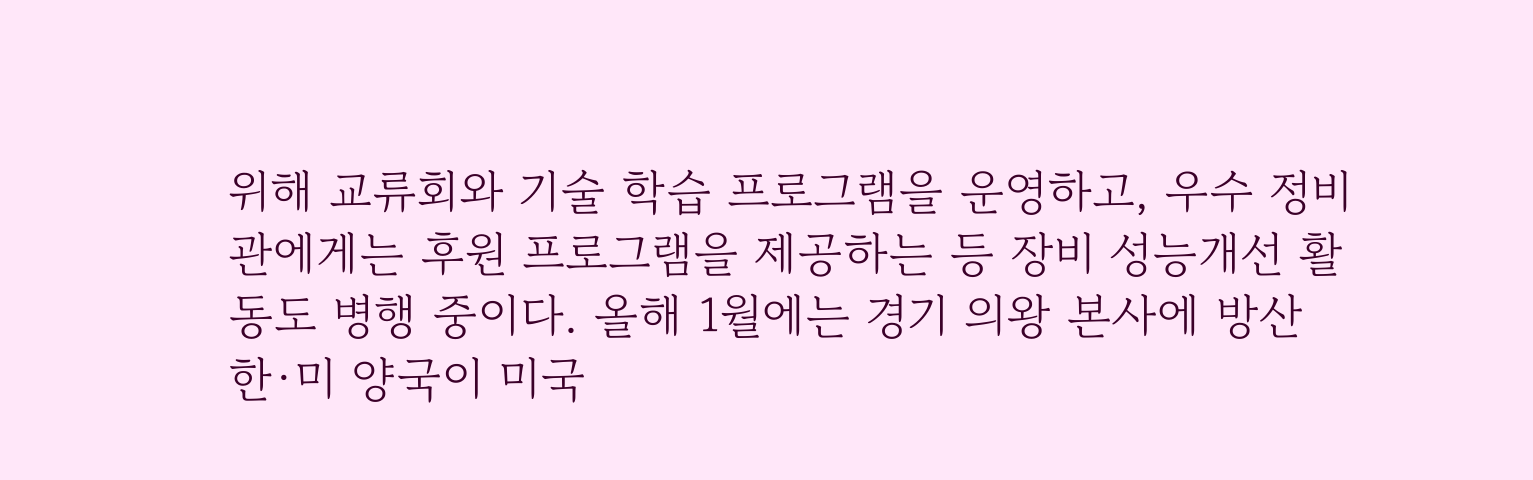위해 교류회와 기술 학습 프로그램을 운영하고, 우수 정비관에게는 후원 프로그램을 제공하는 등 장비 성능개선 활동도 병행 중이다. 올해 1월에는 경기 의왕 본사에 방산
한·미 양국이 미국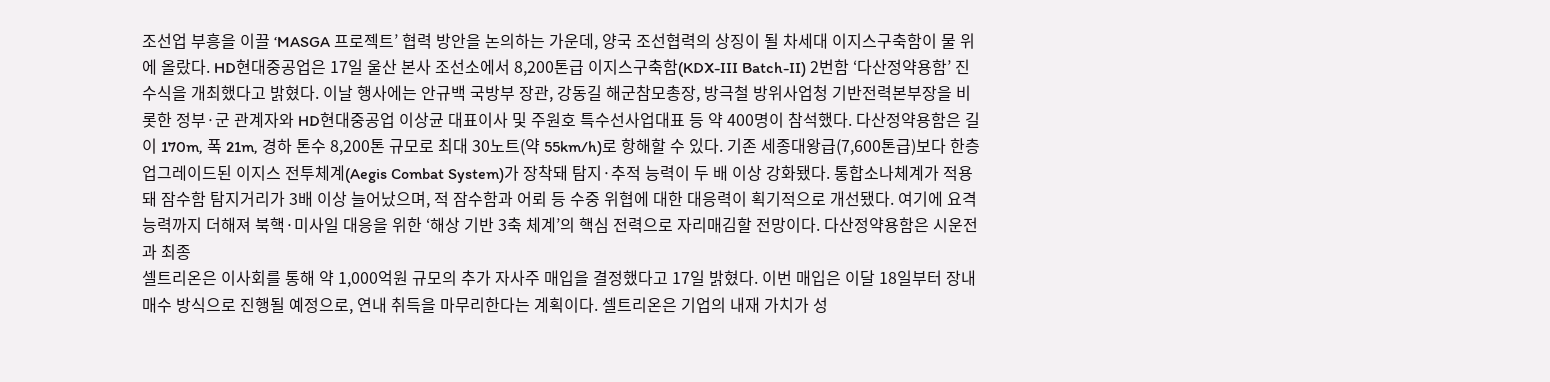조선업 부흥을 이끌 ‘MASGA 프로젝트’ 협력 방안을 논의하는 가운데, 양국 조선협력의 상징이 될 차세대 이지스구축함이 물 위에 올랐다. HD현대중공업은 17일 울산 본사 조선소에서 8,200톤급 이지스구축함(KDX-III Batch-II) 2번함 ‘다산정약용함’ 진수식을 개최했다고 밝혔다. 이날 행사에는 안규백 국방부 장관, 강동길 해군참모총장, 방극철 방위사업청 기반전력본부장을 비롯한 정부·군 관계자와 HD현대중공업 이상균 대표이사 및 주원호 특수선사업대표 등 약 400명이 참석했다. 다산정약용함은 길이 170m, 폭 21m, 경하 톤수 8,200톤 규모로 최대 30노트(약 55km/h)로 항해할 수 있다. 기존 세종대왕급(7,600톤급)보다 한층 업그레이드된 이지스 전투체계(Aegis Combat System)가 장착돼 탐지·추적 능력이 두 배 이상 강화됐다. 통합소나체계가 적용돼 잠수함 탐지거리가 3배 이상 늘어났으며, 적 잠수함과 어뢰 등 수중 위협에 대한 대응력이 획기적으로 개선됐다. 여기에 요격 능력까지 더해져 북핵·미사일 대응을 위한 ‘해상 기반 3축 체계’의 핵심 전력으로 자리매김할 전망이다. 다산정약용함은 시운전과 최종
셀트리온은 이사회를 통해 약 1,000억원 규모의 추가 자사주 매입을 결정했다고 17일 밝혔다. 이번 매입은 이달 18일부터 장내매수 방식으로 진행될 예정으로, 연내 취득을 마무리한다는 계획이다. 셀트리온은 기업의 내재 가치가 성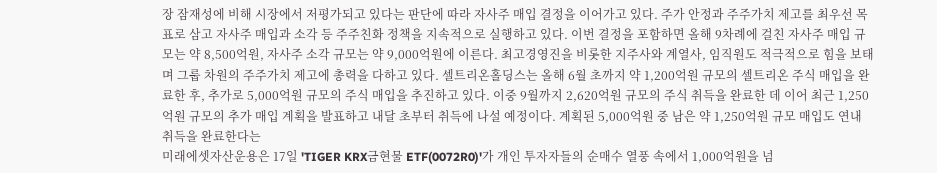장 잠재성에 비해 시장에서 저평가되고 있다는 판단에 따라 자사주 매입 결정을 이어가고 있다. 주가 안정과 주주가치 제고를 최우선 목표로 삼고 자사주 매입과 소각 등 주주친화 정책을 지속적으로 실행하고 있다. 이번 결정을 포함하면 올해 9차례에 걸친 자사주 매입 규모는 약 8,500억원, 자사주 소각 규모는 약 9,000억원에 이른다. 최고경영진을 비롯한 지주사와 계열사, 임직원도 적극적으로 힘을 보태며 그룹 차원의 주주가치 제고에 총력을 다하고 있다. 셀트리온홀딩스는 올해 6월 초까지 약 1,200억원 규모의 셀트리온 주식 매입을 완료한 후, 추가로 5,000억원 규모의 주식 매입을 추진하고 있다. 이중 9월까지 2,620억원 규모의 주식 취득을 완료한 데 이어 최근 1,250억원 규모의 추가 매입 계획을 발표하고 내달 초부터 취득에 나설 예정이다. 계획된 5,000억원 중 남은 약 1,250억원 규모 매입도 연내 취득을 완료한다는
미래에셋자산운용은 17일 'TIGER KRX금현물 ETF(0072R0)'가 개인 투자자들의 순매수 열풍 속에서 1,000억원을 넘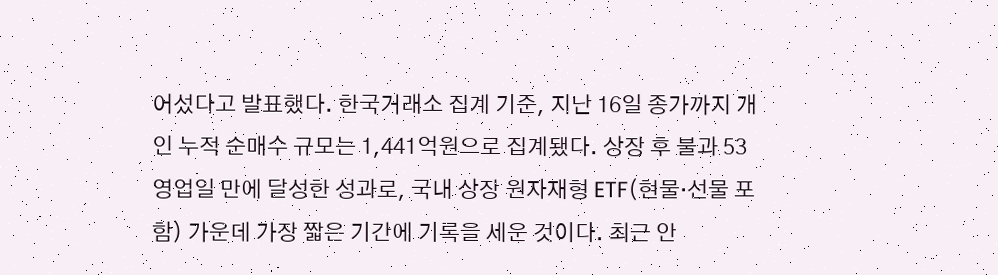어섰다고 발표했다. 한국거래소 집계 기준, 지난 16일 종가까지 개인 누적 순매수 규모는 1,441억원으로 집계됐다. 상장 후 불과 53영업일 만에 달성한 성과로, 국내 상장 원자재형 ETF(현물·선물 포함) 가운데 가장 짧은 기간에 기록을 세운 것이다. 최근 안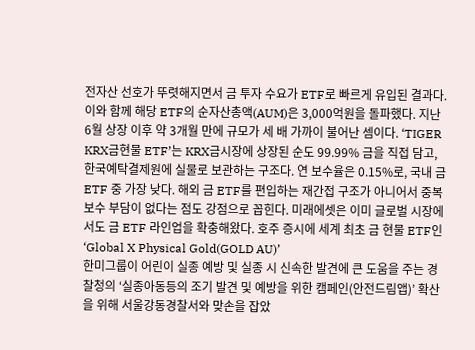전자산 선호가 뚜렷해지면서 금 투자 수요가 ETF로 빠르게 유입된 결과다. 이와 함께 해당 ETF의 순자산총액(AUM)은 3,000억원을 돌파했다. 지난 6월 상장 이후 약 3개월 만에 규모가 세 배 가까이 불어난 셈이다. ‘TIGER KRX금현물 ETF’는 KRX금시장에 상장된 순도 99.99% 금을 직접 담고, 한국예탁결제원에 실물로 보관하는 구조다. 연 보수율은 0.15%로, 국내 금 ETF 중 가장 낮다. 해외 금 ETF를 편입하는 재간접 구조가 아니어서 중복 보수 부담이 없다는 점도 강점으로 꼽힌다. 미래에셋은 이미 글로벌 시장에서도 금 ETF 라인업을 확충해왔다. 호주 증시에 세계 최초 금 현물 ETF인 ‘Global X Physical Gold(GOLD AU)’
한미그룹이 어린이 실종 예방 및 실종 시 신속한 발견에 큰 도움을 주는 경찰청의 ‘실종아동등의 조기 발견 및 예방을 위한 캠페인(안전드림앱)’ 확산을 위해 서울강동경찰서와 맞손을 잡았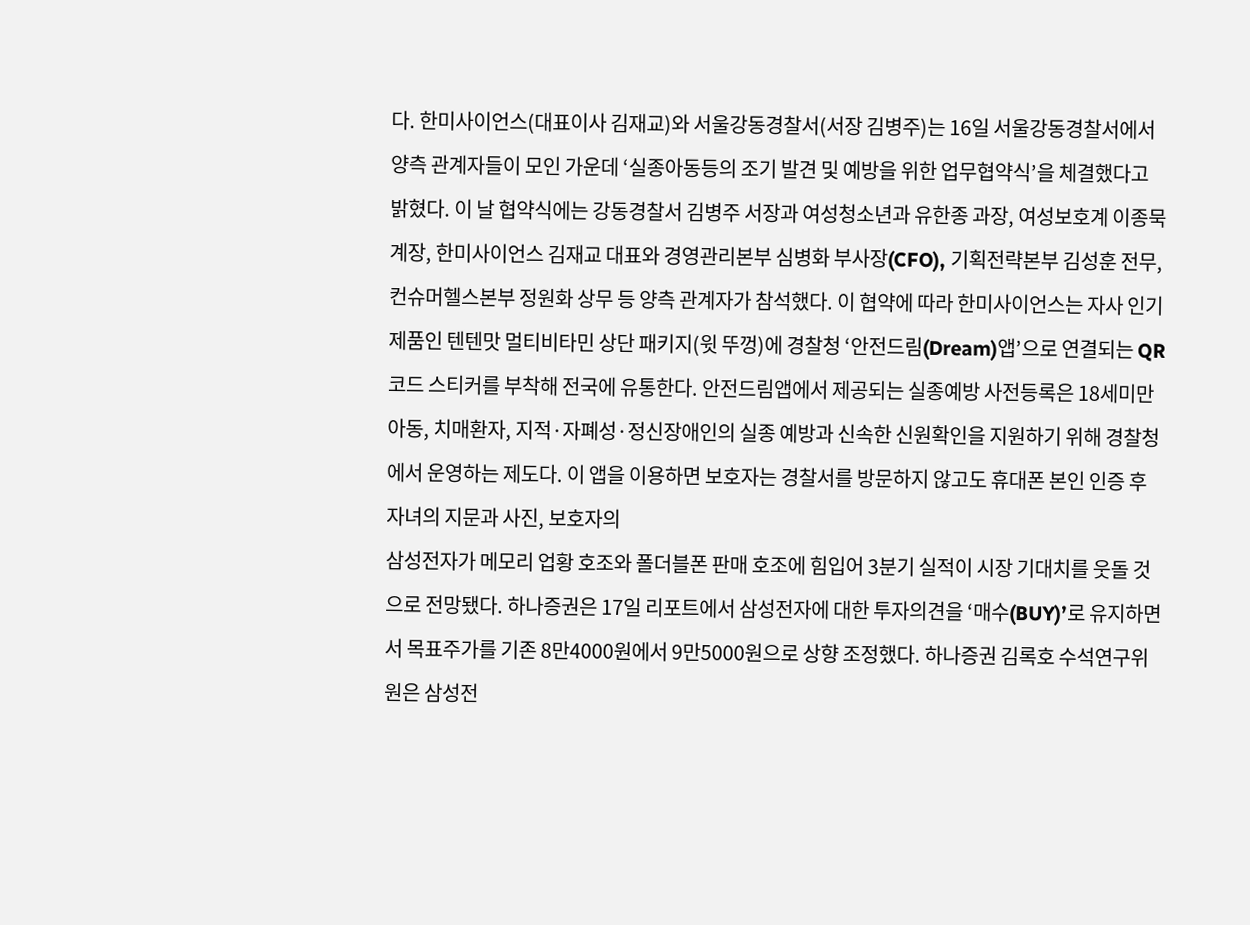다. 한미사이언스(대표이사 김재교)와 서울강동경찰서(서장 김병주)는 16일 서울강동경찰서에서 양측 관계자들이 모인 가운데 ‘실종아동등의 조기 발견 및 예방을 위한 업무협약식’을 체결했다고 밝혔다. 이 날 협약식에는 강동경찰서 김병주 서장과 여성청소년과 유한종 과장, 여성보호계 이종묵 계장, 한미사이언스 김재교 대표와 경영관리본부 심병화 부사장(CFO), 기획전략본부 김성훈 전무, 컨슈머헬스본부 정원화 상무 등 양측 관계자가 참석했다. 이 협약에 따라 한미사이언스는 자사 인기 제품인 텐텐맛 멀티비타민 상단 패키지(윗 뚜껑)에 경찰청 ‘안전드림(Dream)앱’으로 연결되는 QR코드 스티커를 부착해 전국에 유통한다. 안전드림앱에서 제공되는 실종예방 사전등록은 18세미만 아동, 치매환자, 지적·자폐성·정신장애인의 실종 예방과 신속한 신원확인을 지원하기 위해 경찰청에서 운영하는 제도다. 이 앱을 이용하면 보호자는 경찰서를 방문하지 않고도 휴대폰 본인 인증 후 자녀의 지문과 사진, 보호자의
삼성전자가 메모리 업황 호조와 폴더블폰 판매 호조에 힘입어 3분기 실적이 시장 기대치를 웃돌 것으로 전망됐다. 하나증권은 17일 리포트에서 삼성전자에 대한 투자의견을 ‘매수(BUY)’로 유지하면서 목표주가를 기존 8만4000원에서 9만5000원으로 상향 조정했다. 하나증권 김록호 수석연구위원은 삼성전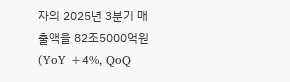자의 2025년 3분기 매출액을 82조5000억원(YoY +4%, QoQ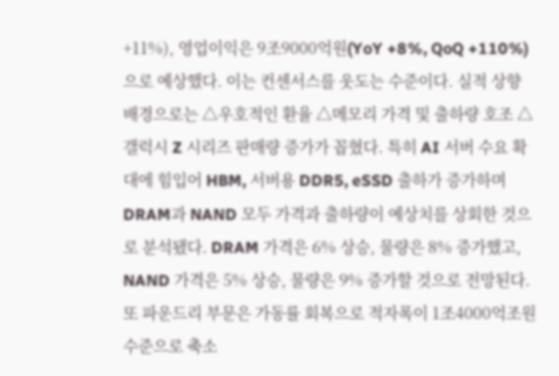+11%), 영업이익은 9조9000억원(YoY +8%, QoQ +110%)으로 예상했다. 이는 컨센서스를 웃도는 수준이다. 실적 상향 배경으로는 △우호적인 환율 △메모리 가격 및 출하량 호조 △갤럭시 Z 시리즈 판매량 증가가 꼽혔다. 특히 AI 서버 수요 확대에 힘입어 HBM, 서버용 DDR5, eSSD 출하가 증가하며 DRAM과 NAND 모두 가격과 출하량이 예상치를 상회한 것으로 분석됐다. DRAM 가격은 6% 상승, 물량은 8% 증가했고, NAND 가격은 5% 상승, 물량은 9% 증가할 것으로 전망된다. 또 파운드리 부문은 가동률 회복으로 적자폭이 1조4000억조원 수준으로 축소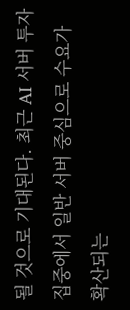될 것으로 기대된다. 최근 AI 서버 투자 집중에서 일반 서버 중심으로 수요가 확산되는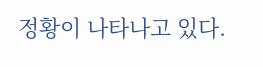정황이 나타나고 있다.